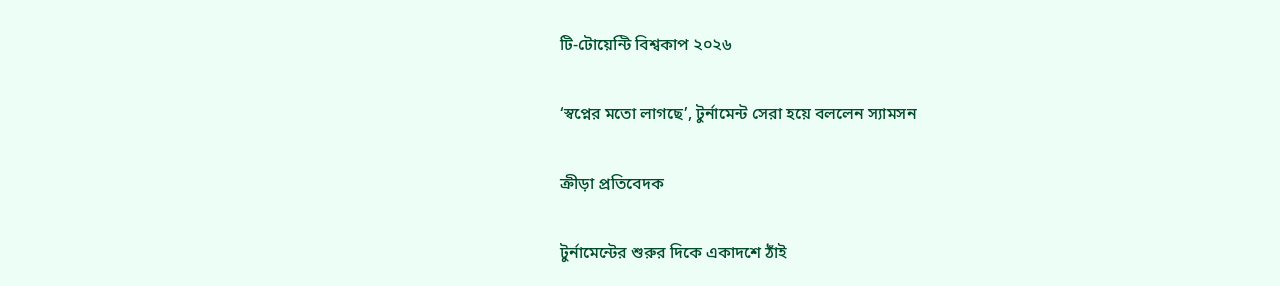টি-টোয়েন্টি বিশ্বকাপ ২০২৬

‘স্বপ্নের মতো লাগছে’, টুর্নামেন্ট সেরা হয়ে বললেন স্যামসন

ক্রীড়া প্রতিবেদক

টুর্নামেন্টের শুরুর দিকে একাদশে ঠাঁই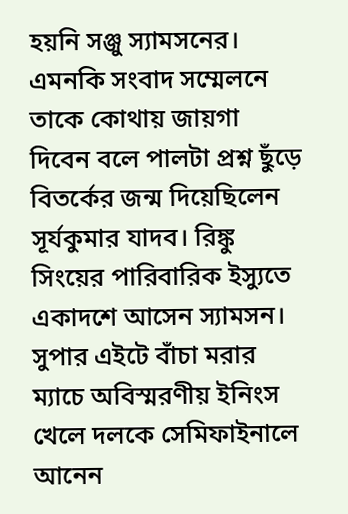হয়নি সঞ্জু স্যামসনের। এমনকি সংবাদ সম্মেলনে তাকে কোথায় জায়গা দিবেন বলে পালটা প্রশ্ন ছুঁড়ে বিতর্কের জন্ম দিয়েছিলেন সূর্যকুমার যাদব। রিঙ্কু সিংয়ের পারিবারিক ইস্যুতে একাদশে আসেন স্যামসন। সুপার এইটে বাঁচা মরার ম্যাচে অবিস্মরণীয় ইনিংস খেলে দলকে সেমিফাইনালে আনেন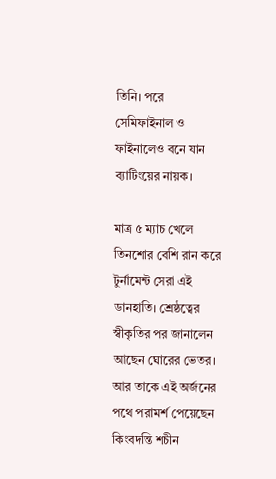তিনি। পরে সেমিফাইনাল ও ফাইনালেও বনে যান ব্যাটিংয়ের নায়ক।

মাত্র ৫ ম্যাচ খেলে তিনশোর বেশি রান করে টুর্নামেন্ট সেরা এই ডানহাতি। শ্রেষ্ঠত্বের স্বীকৃতির পর জানালেন আছেন ঘোরের ভেতর। আর তাকে এই অর্জনের পথে পরামর্শ পেয়েছেন কিংবদন্তি শচীন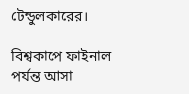টেন্ডুলকারের।

বিশ্বকাপে ফাইনাল পর্যন্ত আসা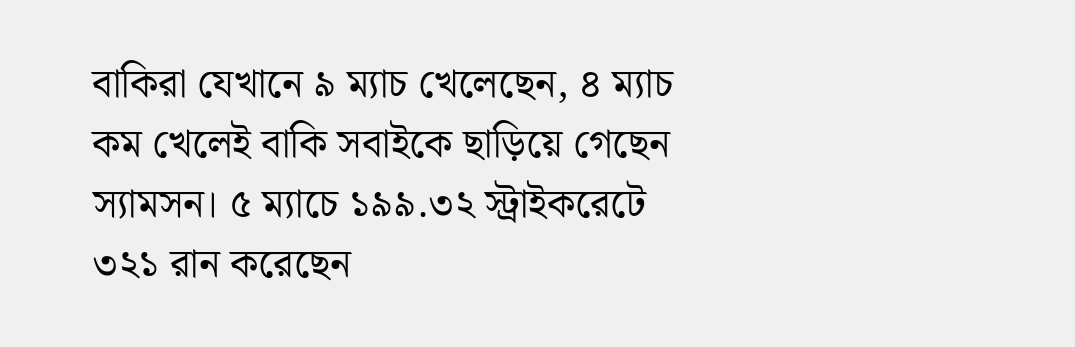বাকিরা যেখানে ৯ ম্যাচ খেলেছেন, ৪ ম্যাচ কম খেলেই বাকি সবাইকে ছাড়িয়ে গেছেন স্যামসন। ৫ ম্যাচে ১৯৯.৩২ স্ট্রাইকরেটে ৩২১ রান করেছেন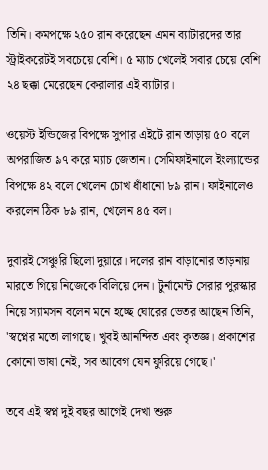তিনি। কমপক্ষে ২৫০ রান করেছেন এমন ব্যাটারদের তার স্ট্রাইকরেটই সবচেয়ে বেশি। ৫ ম্যাচ খেলেই সবার চেয়ে বেশি ২৪ ছক্কা মেরেছেন কেরালার এই ব্যাটার।

ওয়েস্ট ইন্ডিজের বিপক্ষে সুপার এইটে রান তাড়ায় ৫০ বলে অপরাজিত ৯৭ করে ম্যাচ জেতান। সেমিফাইনালে ইংল্যান্ডের বিপক্ষে ৪২ বলে খেলেন চোখ ধাঁধানো ৮৯ রান। ফাইনালেও করলেন ঠিক ৮৯ রান, খেলেন ৪৫ বল।

দুবারই সেঞ্চুরি ছিলো দুয়ারে। দলের রান বাড়ানোর তাড়নায় মারতে গিয়ে নিজেকে বিলিয়ে দেন। টুর্নামেন্ট সেরার পুরস্কার নিয়ে স্যামসন বলেন মনে হচ্ছে ঘোরের ভেতর আছেন তিনি, 'স্বপ্নের মতো লাগছে। খুবই আনন্দিত এবং কৃতজ্ঞ। প্রকাশের কোনো ভাষা নেই, সব আবেগ যেন ফুরিয়ে গেছে।'

তবে এই স্বপ্ন দুই বছর আগেই দেখা শুরু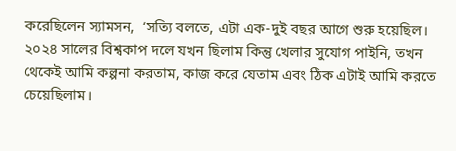করেছিলেন স্যামসন,  ‘সত্যি বলতে, এটা এক-দুই বছর আগে শুরু হয়েছিল। ২০২৪ সালের বিশ্বকাপ দলে যখন ছিলাম কিন্তু খেলার সুযোগ পাইনি, তখন থেকেই আমি কল্পনা করতাম, কাজ করে যেতাম এবং ঠিক এটাই আমি করতে চেয়েছিলাম।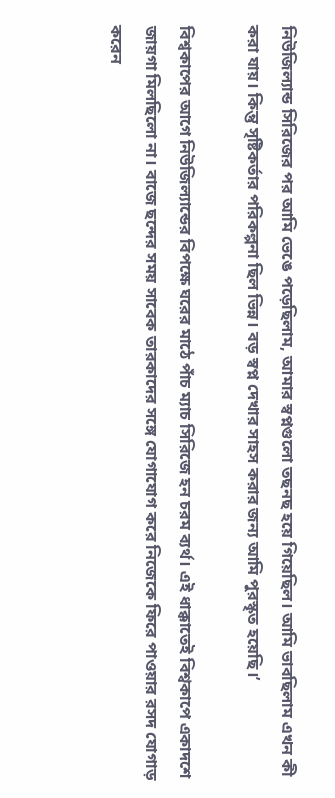নিউজিল্যান্ড সিরিজের পর আমি ভেঙে পড়েছিলাম, আমার স্বপ্নগুলো তছনছ হয়ে গিয়েছিল। আমি ভাবছিলাম এখন কী করা যায়। কিন্তু সৃষ্টিকর্তার পরিকল্পনা ছিল ভিন্ন। বড় স্বপ্ন দেখার সাহস করার জন্য আমি পুরস্কৃত হয়েছি।’

বিশ্বকাপের আগে নিউজিল্যান্ডের বিপক্ষে ঘরের মাঠে পাঁচ ম্যাচ সিরিজে হন চরম ব্যর্থ। এই ধাক্কাতেই বিশ্বকাপে একাদশে জায়গা মিলছিলো না। বাজে ছন্দের সময় সাবেক তারকাদের সঙ্গে যোগাযোগ করে নিজেকে ফিরে পাওয়ার রসদ যোগাড় করেন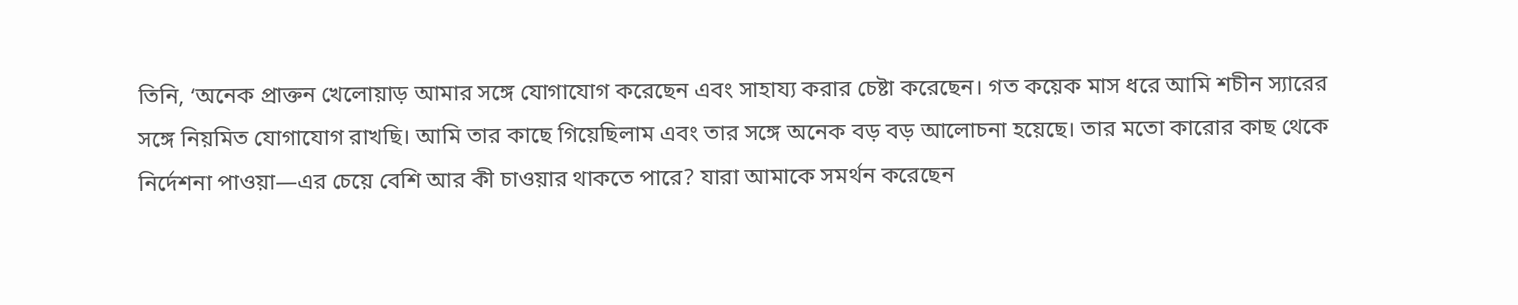তিনি, ‘অনেক প্রাক্তন খেলোয়াড় আমার সঙ্গে যোগাযোগ করেছেন এবং সাহায্য করার চেষ্টা করেছেন। গত কয়েক মাস ধরে আমি শচীন স্যারের সঙ্গে নিয়মিত যোগাযোগ রাখছি। আমি তার কাছে গিয়েছিলাম এবং তার সঙ্গে অনেক বড় বড় আলোচনা হয়েছে। তার মতো কারোর কাছ থেকে নির্দেশনা পাওয়া—এর চেয়ে বেশি আর কী চাওয়ার থাকতে পারে? যারা আমাকে সমর্থন করেছেন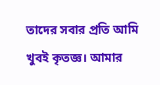তাদের সবার প্রতি আমি খুবই কৃতজ্ঞ। আমার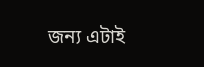জন্য এটাই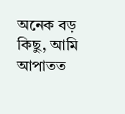অনেক বড় কিছু, আমি আপাতত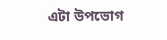এটা উপভোগ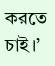করতে চাই।’